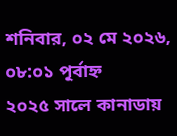শনিবার, ০২ মে ২০২৬, ০৮:০১ পূর্বাহ্ন
২০২৫ সালে কানাডায়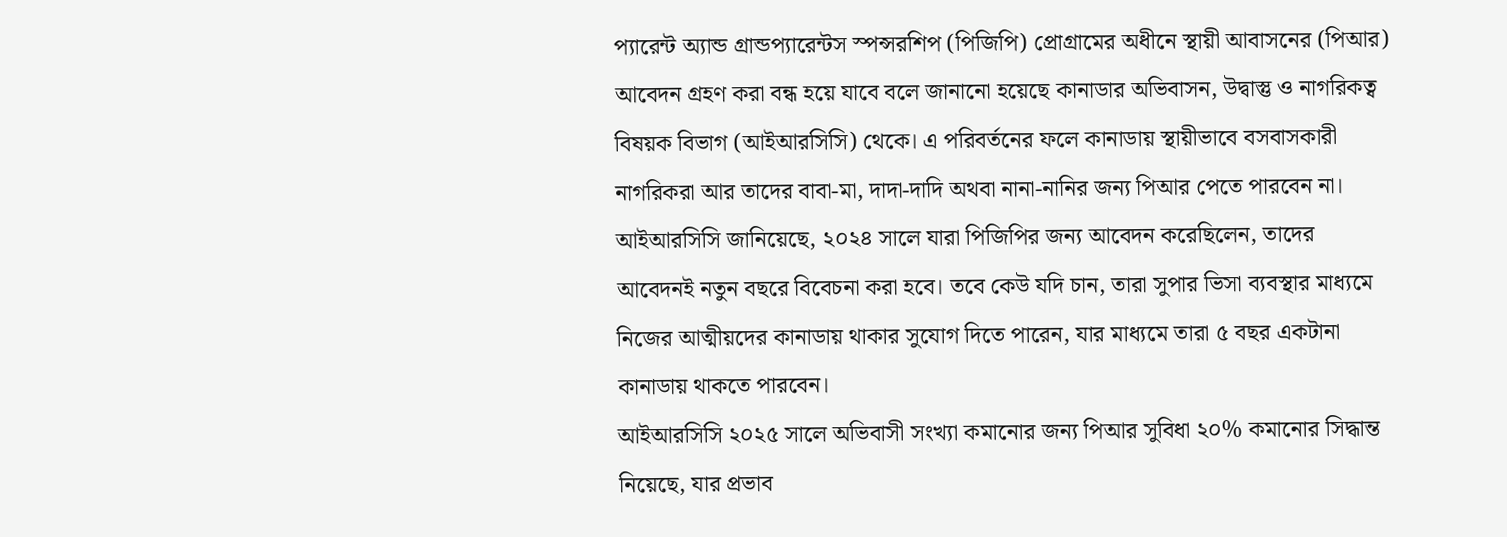প্যারেন্ট অ্যান্ড গ্রান্ডপ্যারেন্টস স্পন্সরশিপ (পিজিপি) প্রোগ্রামের অধীনে স্থায়ী আবাসনের (পিআর) আবেদন গ্রহণ করা বন্ধ হয়ে যাবে বলে জানানো হয়েছে কানাডার অভিবাসন, উদ্বাস্তু ও নাগরিকত্ব বিষয়ক বিভাগ (আইআরসিসি) থেকে। এ পরিবর্তনের ফলে কানাডায় স্থায়ীভাবে বসবাসকারী নাগরিকরা আর তাদের বাবা-মা, দাদা-দাদি অথবা নানা-নানির জন্য পিআর পেতে পারবেন না।
আইআরসিসি জানিয়েছে, ২০২৪ সালে যারা পিজিপির জন্য আবেদন করেছিলেন, তাদের আবেদনই নতুন বছরে বিবেচনা করা হবে। তবে কেউ যদি চান, তারা সুপার ভিসা ব্যবস্থার মাধ্যমে নিজের আত্মীয়দের কানাডায় থাকার সুযোগ দিতে পারেন, যার মাধ্যমে তারা ৫ বছর একটানা কানাডায় থাকতে পারবেন।
আইআরসিসি ২০২৫ সালে অভিবাসী সংখ্যা কমানোর জন্য পিআর সুবিধা ২০% কমানোর সিদ্ধান্ত নিয়েছে, যার প্রভাব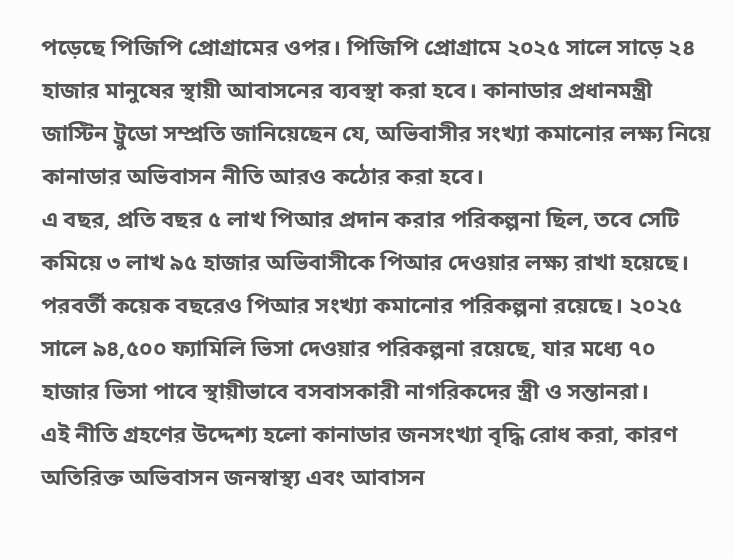পড়েছে পিজিপি প্রোগ্রামের ওপর। পিজিপি প্রোগ্রামে ২০২৫ সালে সাড়ে ২৪ হাজার মানুষের স্থায়ী আবাসনের ব্যবস্থা করা হবে। কানাডার প্রধানমন্ত্রী জাস্টিন ট্রুডো সম্প্রতি জানিয়েছেন যে, অভিবাসীর সংখ্যা কমানোর লক্ষ্য নিয়ে কানাডার অভিবাসন নীতি আরও কঠোর করা হবে।
এ বছর, প্রতি বছর ৫ লাখ পিআর প্রদান করার পরিকল্পনা ছিল, তবে সেটি কমিয়ে ৩ লাখ ৯৫ হাজার অভিবাসীকে পিআর দেওয়ার লক্ষ্য রাখা হয়েছে। পরবর্তী কয়েক বছরেও পিআর সংখ্যা কমানোর পরিকল্পনা রয়েছে। ২০২৫ সালে ৯৪,৫০০ ফ্যামিলি ভিসা দেওয়ার পরিকল্পনা রয়েছে, যার মধ্যে ৭০ হাজার ভিসা পাবে স্থায়ীভাবে বসবাসকারী নাগরিকদের স্ত্রী ও সন্তানরা।
এই নীতি গ্রহণের উদ্দেশ্য হলো কানাডার জনসংখ্যা বৃদ্ধি রোধ করা, কারণ অতিরিক্ত অভিবাসন জনস্বাস্থ্য এবং আবাসন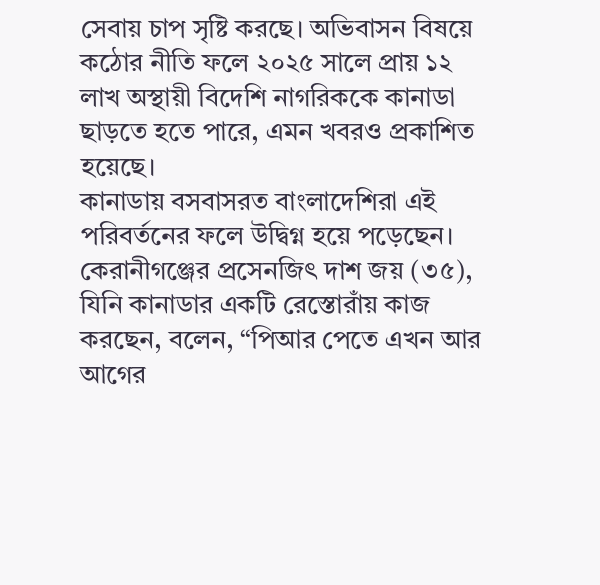সেবায় চাপ সৃষ্টি করছে। অভিবাসন বিষয়ে কঠোর নীতি ফলে ২০২৫ সালে প্রায় ১২ লাখ অস্থায়ী বিদেশি নাগরিককে কানাডা ছাড়তে হতে পারে, এমন খবরও প্রকাশিত হয়েছে।
কানাডায় বসবাসরত বাংলাদেশিরা এই পরিবর্তনের ফলে উদ্বিগ্ন হয়ে পড়েছেন। কেরানীগঞ্জের প্রসেনজিৎ দাশ জয় (৩৫), যিনি কানাডার একটি রেস্তোরাঁয় কাজ করছেন, বলেন, “পিআর পেতে এখন আর আগের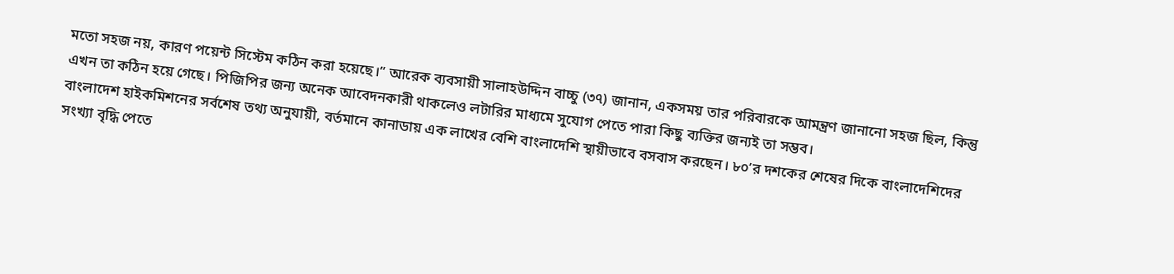মতো সহজ নয়, কারণ পয়েন্ট সিস্টেম কঠিন করা হয়েছে।” আরেক ব্যবসায়ী সালাহউদ্দিন বাচ্চু (৩৭) জানান, একসময় তার পরিবারকে আমন্ত্রণ জানানো সহজ ছিল, কিন্তু এখন তা কঠিন হয়ে গেছে। পিজিপির জন্য অনেক আবেদনকারী থাকলেও লটারির মাধ্যমে সুযোগ পেতে পারা কিছু ব্যক্তির জন্যই তা সম্ভব।
বাংলাদেশ হাইকমিশনের সর্বশেষ তথ্য অনুযায়ী, বর্তমানে কানাডায় এক লাখের বেশি বাংলাদেশি স্থায়ীভাবে বসবাস করছেন। ৮০’র দশকের শেষের দিকে বাংলাদেশিদের সংখ্যা বৃদ্ধি পেতে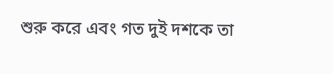শুরু করে এবং গত দুই দশকে তা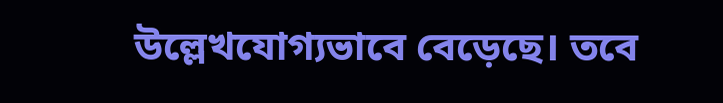উল্লেখযোগ্যভাবে বেড়েছে। তবে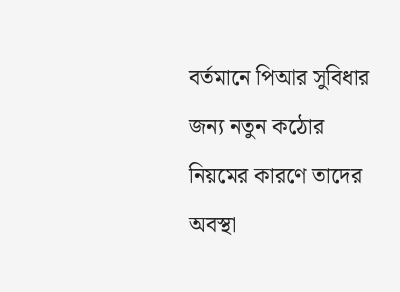বর্তমানে পিআর সুবিধার জন্য নতুন কঠোর নিয়মের কারণে তাদের অবস্থা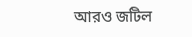আরও জটিল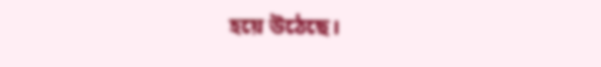হয়ে উঠেছে।